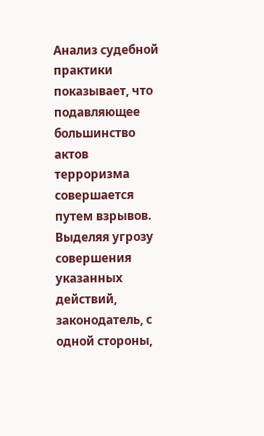Анализ судебной практики показывает, что подавляющее большинство актов терроризма совершается путем взрывов.
Выделяя угрозу совершения указанных действий, законодатель, с одной стороны,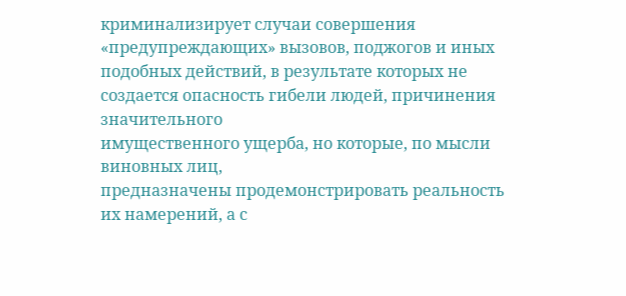криминализирует случаи совершения «предупреждающих» вызовов, поджогов и иных подобных действий, в результате которых не создается опасность гибели людей, причинения значительного
имущественного ущерба, но которые, по мысли виновных лиц,
предназначены продемонстрировать реальность их намерений, а с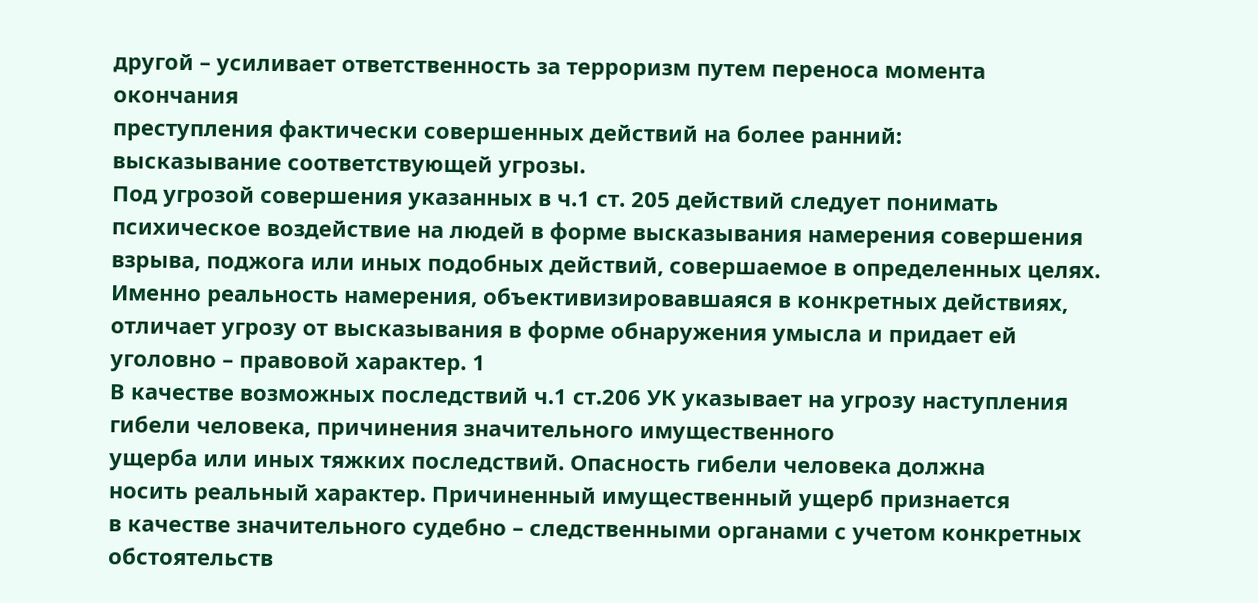другой – усиливает ответственность за терроризм путем переноса момента окончания
преступления фактически совершенных действий на более ранний:
высказывание соответствующей угрозы.
Под угрозой совершения указанных в ч.1 ст. 205 действий следует понимать психическое воздействие на людей в форме высказывания намерения совершения взрыва, поджога или иных подобных действий, совершаемое в определенных целях. Именно реальность намерения, объективизировавшаяся в конкретных действиях, отличает угрозу от высказывания в форме обнаружения умысла и придает ей уголовно – правовой характер. 1
В качестве возможных последствий ч.1 ст.206 УК указывает на угрозу наступления гибели человека, причинения значительного имущественного
ущерба или иных тяжких последствий. Опасность гибели человека должна
носить реальный характер. Причиненный имущественный ущерб признается
в качестве значительного судебно – следственными органами с учетом конкретных обстоятельств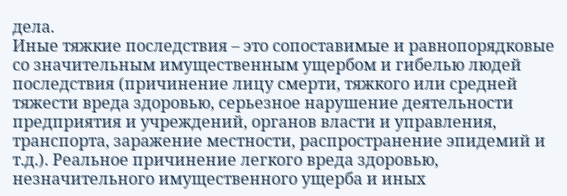дела.
Иные тяжкие последствия – это сопоставимые и равнопорядковые со значительным имущественным ущербом и гибелью людей последствия (причинение лицу смерти, тяжкого или средней тяжести вреда здоровью, серьезное нарушение деятельности предприятия и учреждений, органов власти и управления, транспорта, заражение местности, распространение эпидемий и т.д.). Реальное причинение легкого вреда здоровью, незначительного имущественного ущерба и иных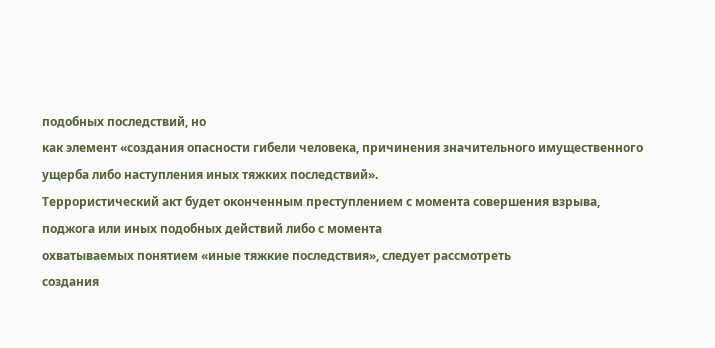подобных последствий, но
как элемент «создания опасности гибели человека, причинения значительного имущественного ущерба либо наступления иных тяжких последствий».
Террористический акт будет оконченным преступлением с момента совершения взрыва, поджога или иных подобных действий либо с момента
охватываемых понятием «иные тяжкие последствия», следует рассмотреть
создания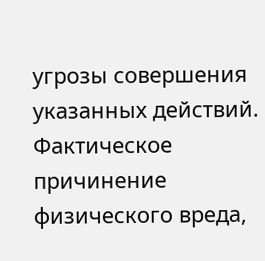угрозы совершения указанных действий. Фактическое причинение физического вреда,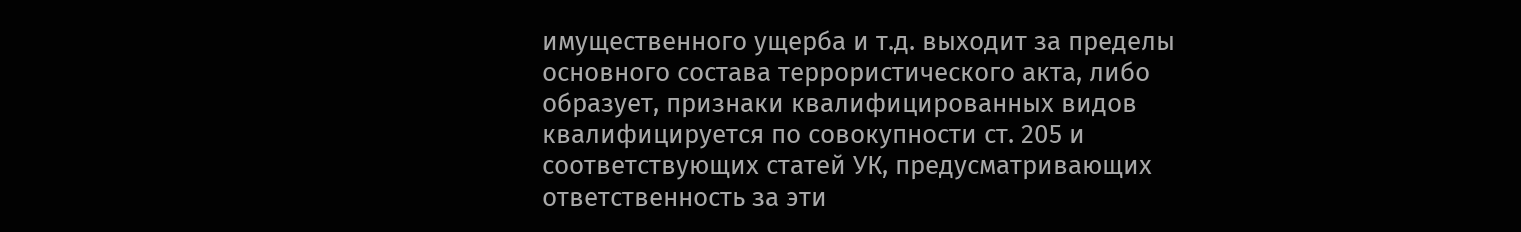имущественного ущерба и т.д. выходит за пределы основного состава террористического акта, либо образует, признаки квалифицированных видов квалифицируется по совокупности ст. 205 и соответствующих статей УК, предусматривающих ответственность за эти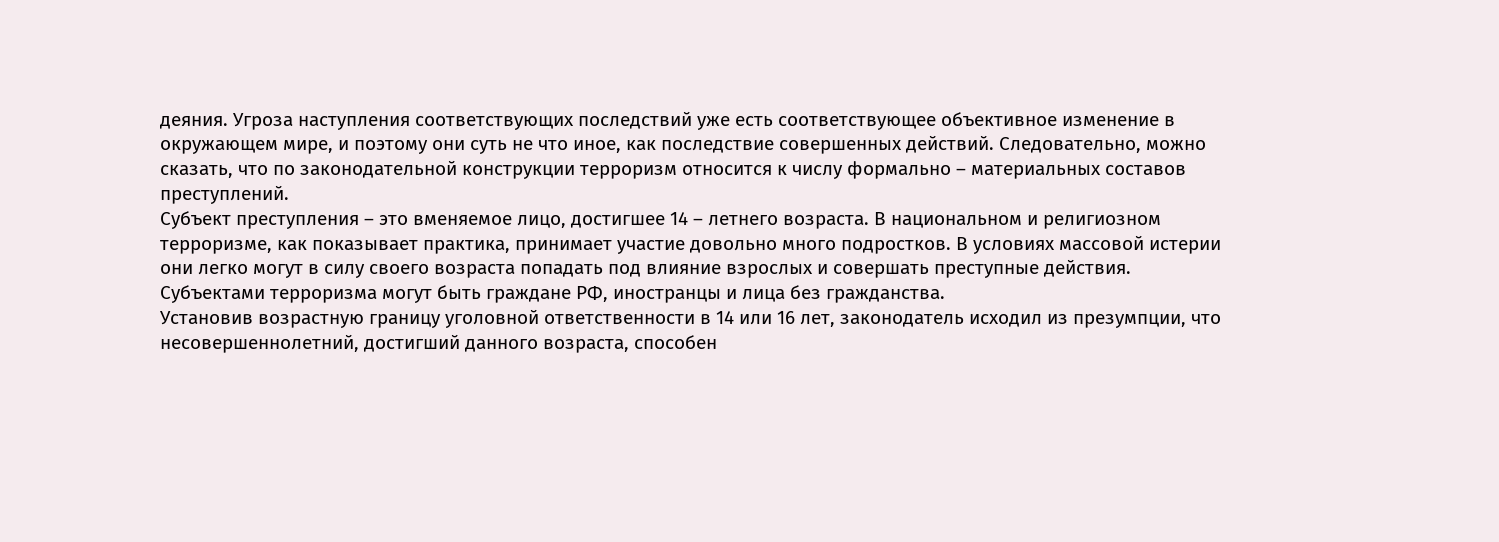деяния. Угроза наступления соответствующих последствий уже есть соответствующее объективное изменение в окружающем мире, и поэтому они суть не что иное, как последствие совершенных действий. Следовательно, можно сказать, что по законодательной конструкции терроризм относится к числу формально – материальных составов преступлений.
Субъект преступления – это вменяемое лицо, достигшее 14 – летнего возраста. В национальном и религиозном терроризме, как показывает практика, принимает участие довольно много подростков. В условиях массовой истерии они легко могут в силу своего возраста попадать под влияние взрослых и совершать преступные действия. Субъектами терроризма могут быть граждане РФ, иностранцы и лица без гражданства.
Установив возрастную границу уголовной ответственности в 14 или 16 лет, законодатель исходил из презумпции, что несовершеннолетний, достигший данного возраста, способен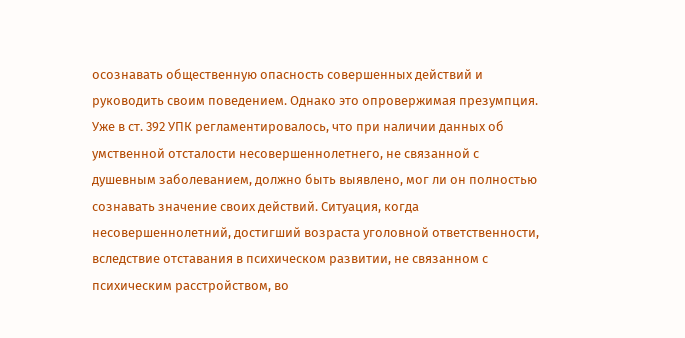осознавать общественную опасность совершенных действий и руководить своим поведением. Однако это опровержимая презумпция. Уже в ст. 392 УПК регламентировалось, что при наличии данных об умственной отсталости несовершеннолетнего, не связанной с душевным заболеванием, должно быть выявлено, мог ли он полностью сознавать значение своих действий. Ситуация, когда несовершеннолетний, достигший возраста уголовной ответственности, вследствие отставания в психическом развитии, не связанном с психическим расстройством, во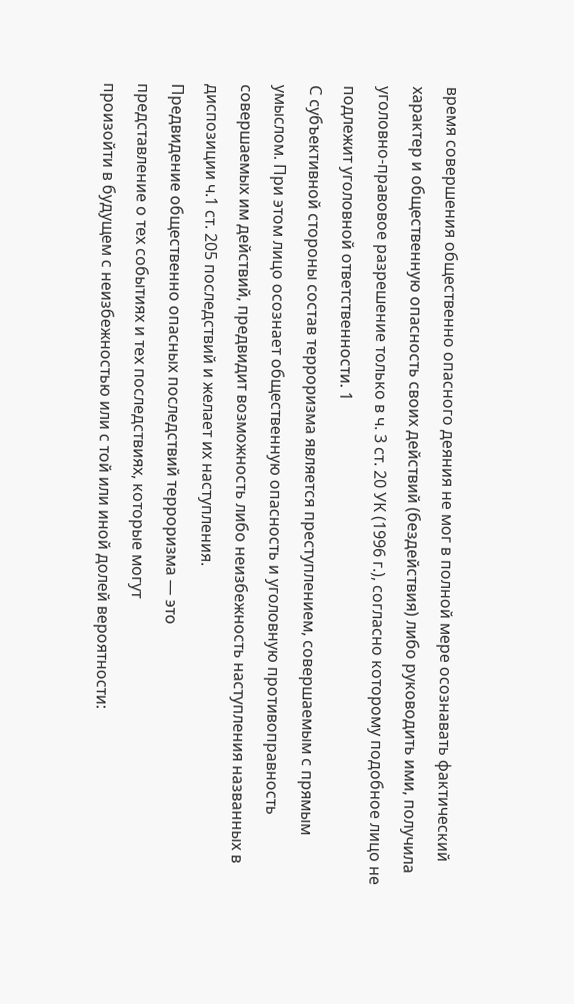время совершения общественно опасного деяния не мог в полной мере осознавать фактический характер и общественную опасность своих действий (бездействия) либо руководить ими, получила уголовно-правовое разрешение только в ч. 3 ст. 20 УК (1996 г.), согласно которому подобное лицо не подлежит уголовной ответственности. 1
С субъективной стороны состав терроризма является преступлением, совершаемым с прямым умыслом. При этом лицо осознает общественную опасность и уголовную противоправность совершаемых им действий, предвидит возможность либо неизбежность наступления названных в
диспозиции ч.1 ст. 205 последствий и желает их наступления.
Предвидение общественно опасных последствий терроризма — это
представление о тех событиях и тех последствиях, которые могут
произойти в будущем с неизбежностью или с той или иной долей вероятности: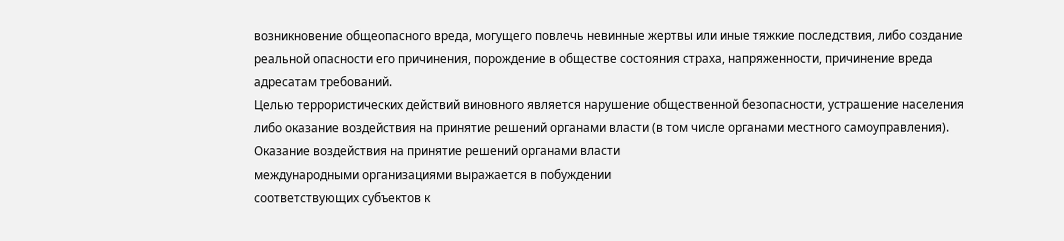возникновение общеопасного вреда, могущего повлечь невинные жертвы или иные тяжкие последствия, либо создание реальной опасности его причинения, порождение в обществе состояния страха, напряженности, причинение вреда адресатам требований.
Целью террористических действий виновного является нарушение общественной безопасности, устрашение населения либо оказание воздействия на принятие решений органами власти (в том числе органами местного самоуправления).
Оказание воздействия на принятие решений органами власти
международными организациями выражается в побуждении
соответствующих субъектов к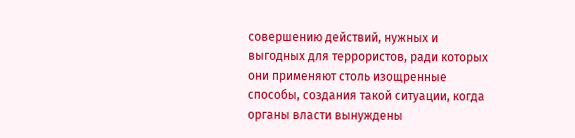совершению действий, нужных и выгодных для террористов, ради которых они применяют столь изощренные способы, создания такой ситуации, когда органы власти вынуждены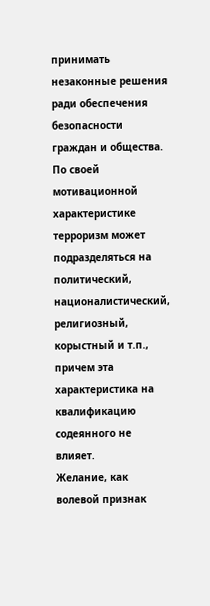принимать незаконные решения ради обеспечения безопасности граждан и общества.
По своей мотивационной характеристике терроризм может подразделяться на политический, националистический, религиозный, корыстный и т.п., причем эта характеристика на квалификацию содеянного не влияет.
Желание, как волевой признак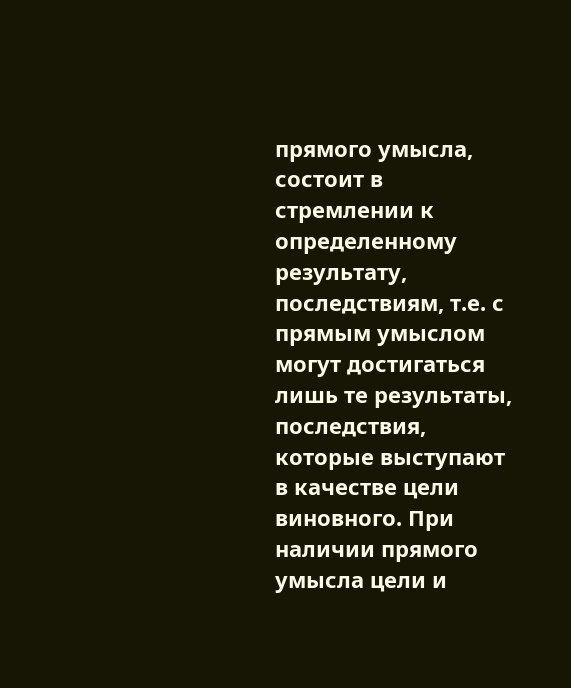прямого умысла, состоит в стремлении к определенному результату, последствиям, т.е. с прямым умыслом могут достигаться лишь те результаты, последствия, которые выступают в качестве цели виновного. При наличии прямого умысла цели и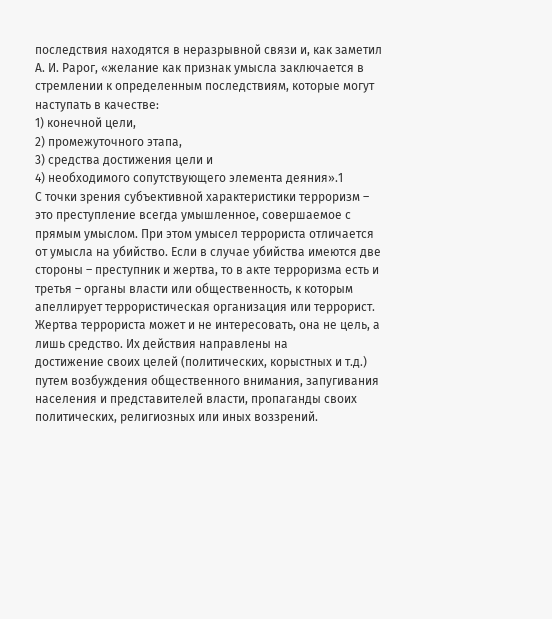последствия находятся в неразрывной связи и, как заметил А. И. Рарог, «желание как признак умысла заключается в стремлении к определенным последствиям, которые могут наступать в качестве:
1) конечной цели,
2) промежуточного этапа,
3) средства достижения цели и
4) необходимого сопутствующего элемента деяния».1
С точки зрения субъективной характеристики терроризм – это преступление всегда умышленное, совершаемое с прямым умыслом. При этом умысел террориста отличается от умысла на убийство. Если в случае убийства имеются две стороны – преступник и жертва, то в акте терроризма есть и третья – органы власти или общественность, к которым апеллирует террористическая организация или террорист. Жертва террориста может и не интересовать, она не цель, а лишь средство. Их действия направлены на
достижение своих целей (политических, корыстных и т.д.) путем возбуждения общественного внимания, запугивания населения и представителей власти, пропаганды своих политических, религиозных или иных воззрений.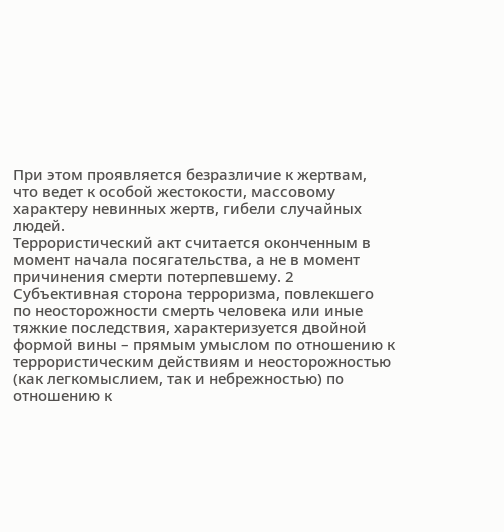При этом проявляется безразличие к жертвам, что ведет к особой жестокости, массовому характеру невинных жертв, гибели случайных
людей.
Террористический акт считается оконченным в момент начала посягательства, а не в момент причинения смерти потерпевшему. 2
Субъективная сторона терроризма, повлекшего по неосторожности смерть человека или иные тяжкие последствия, характеризуется двойной формой вины – прямым умыслом по отношению к террористическим действиям и неосторожностью (как легкомыслием, так и небрежностью) по отношению к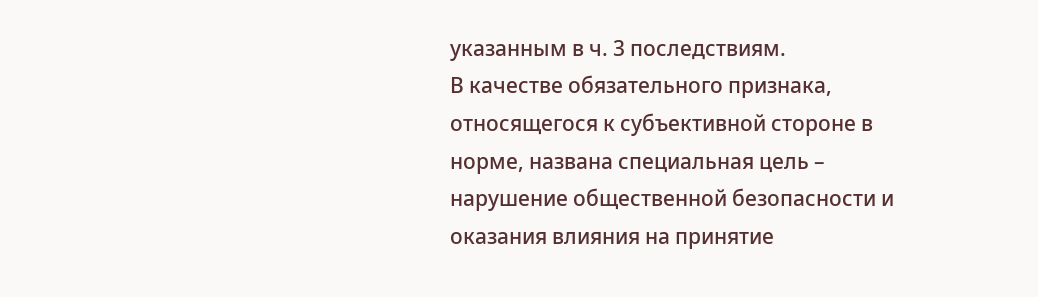указанным в ч. 3 последствиям.
В качестве обязательного признака, относящегося к субъективной стороне в норме, названа специальная цель – нарушение общественной безопасности и оказания влияния на принятие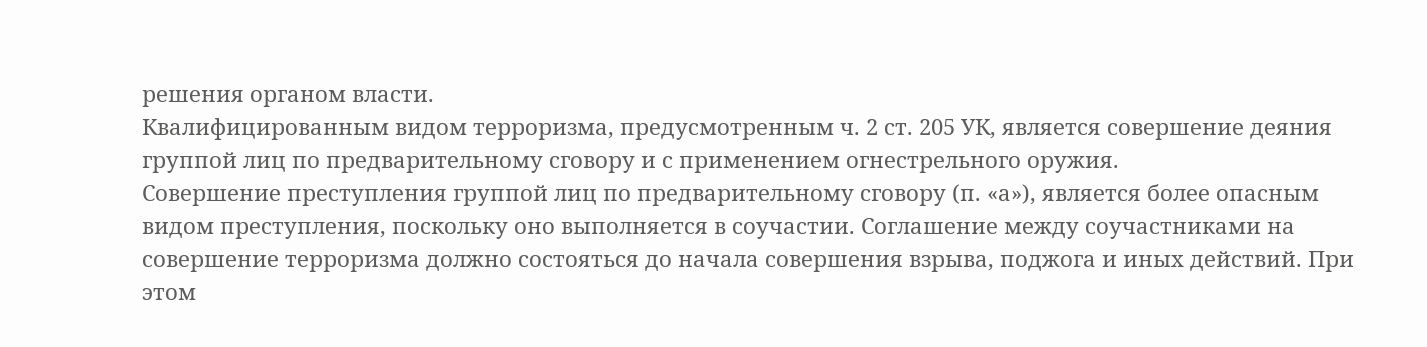решения органом власти.
Квалифицированным видом терроризма, предусмотренным ч. 2 ст. 205 УК, является совершение деяния группой лиц по предварительному сговору и с применением огнестрельного оружия.
Совершение преступления группой лиц по предварительному сговору (п. «а»), является более опасным видом преступления, поскольку оно выполняется в соучастии. Соглашение между соучастниками на совершение терроризма должно состояться до начала совершения взрыва, поджога и иных действий. При этом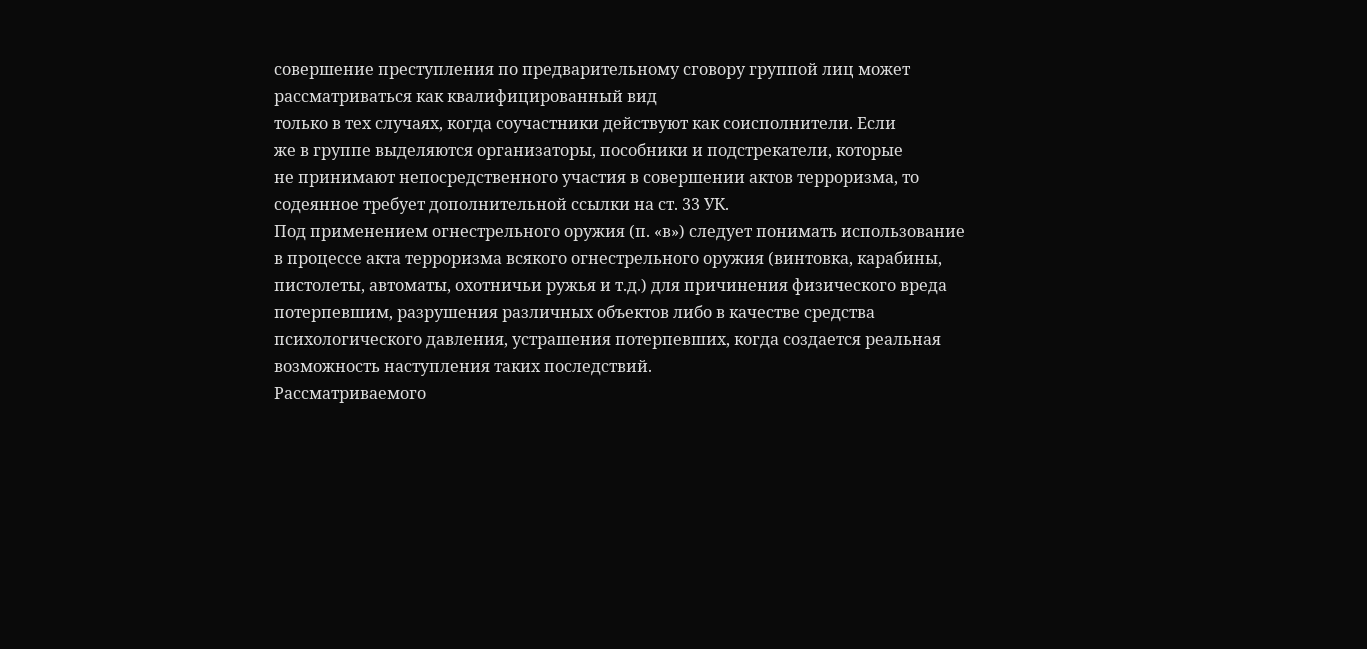совершение преступления по предварительному сговору группой лиц может рассматриваться как квалифицированный вид
только в тех случаях, когда соучастники действуют как соисполнители. Если
же в группе выделяются организаторы, пособники и подстрекатели, которые
не принимают непосредственного участия в совершении актов терроризма, то содеянное требует дополнительной ссылки на ст. 33 УК.
Под применением огнестрельного оружия (п. «в») следует понимать использование в процессе акта терроризма всякого огнестрельного оружия (винтовка, карабины, пистолеты, автоматы, охотничьи ружья и т.д.) для причинения физического вреда потерпевшим, разрушения различных объектов либо в качестве средства психологического давления, устрашения потерпевших, когда создается реальная возможность наступления таких последствий.
Рассматриваемого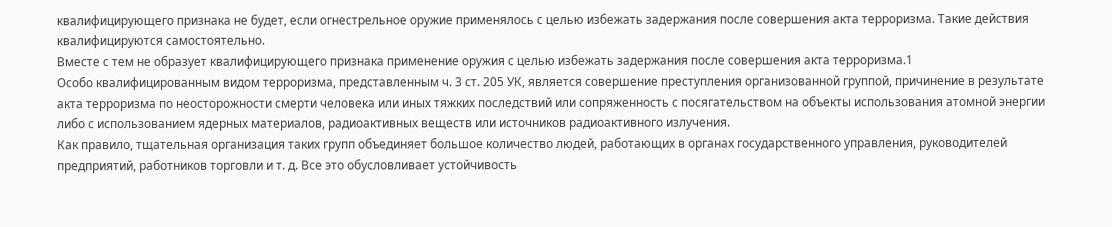квалифицирующего признака не будет, если огнестрельное оружие применялось с целью избежать задержания после совершения акта терроризма. Такие действия квалифицируются самостоятельно.
Вместе с тем не образует квалифицирующего признака применение оружия с целью избежать задержания после совершения акта терроризма.1
Особо квалифицированным видом терроризма, представленным ч. 3 ст. 205 УК, является совершение преступления организованной группой, причинение в результате акта терроризма по неосторожности смерти человека или иных тяжких последствий или сопряженность с посягательством на объекты использования атомной энергии либо с использованием ядерных материалов, радиоактивных веществ или источников радиоактивного излучения.
Как правило, тщательная организация таких групп объединяет большое количество людей, работающих в органах государственного управления, руководителей предприятий, работников торговли и т. д. Все это обусловливает устойчивость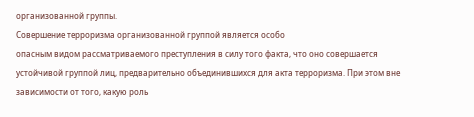организованной группы.
Совершение терроризма организованной группой является особо
опасным видом рассматриваемого преступления в силу того факта, что оно совершается устойчивой группой лиц, предварительно объединившихся для акта терроризма. При этом вне зависимости от того, какую роль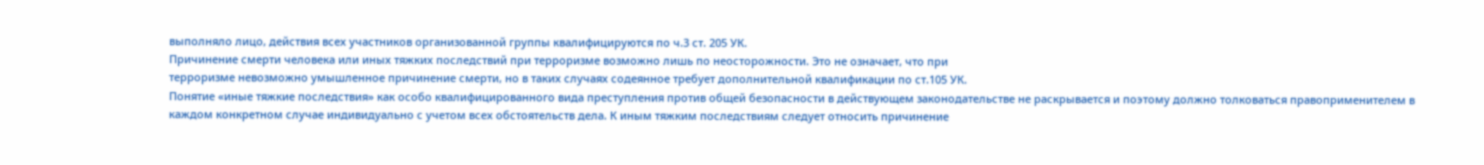выполняло лицо, действия всех участников организованной группы квалифицируются по ч.3 ст. 205 УК.
Причинение смерти человека или иных тяжких последствий при терроризме возможно лишь по неосторожности. Это не означает, что при
терроризме невозможно умышленное причинение смерти, но в таких случаях содеянное требует дополнительной квалификации по ст.105 УК.
Понятие «иные тяжкие последствия» как особо квалифицированного вида преступления против общей безопасности в действующем законодательстве не раскрывается и поэтому должно толковаться правоприменителем в каждом конкретном случае индивидуально с учетом всех обстоятельств дела. К иным тяжким последствиям следует относить причинение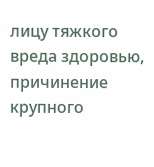лицу тяжкого вреда здоровью, причинение крупного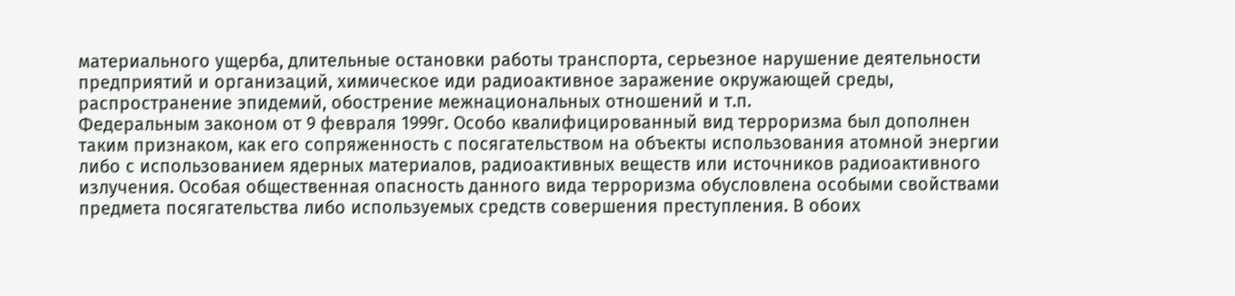материального ущерба, длительные остановки работы транспорта, серьезное нарушение деятельности предприятий и организаций, химическое иди радиоактивное заражение окружающей среды, распространение эпидемий, обострение межнациональных отношений и т.п.
Федеральным законом от 9 февраля 1999г. Особо квалифицированный вид терроризма был дополнен таким признаком, как его сопряженность с посягательством на объекты использования атомной энергии либо с использованием ядерных материалов, радиоактивных веществ или источников радиоактивного излучения. Особая общественная опасность данного вида терроризма обусловлена особыми свойствами предмета посягательства либо используемых средств совершения преступления. В обоих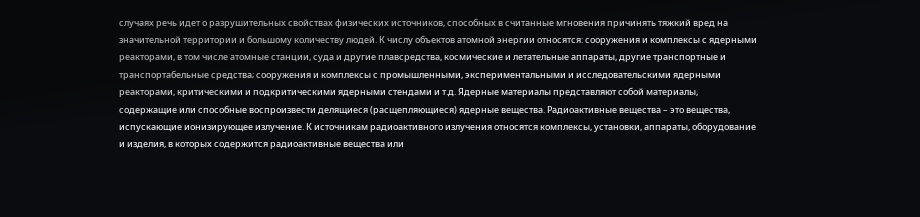случаях речь идет о разрушительных свойствах физических источников, способных в считанные мгновения причинять тяжкий вред на значительной территории и большому количеству людей. К числу объектов атомной энергии относятся: сооружения и комплексы с ядерными реакторами, в том числе атомные станции, суда и другие плавсредства, космические и летательные аппараты, другие транспортные и транспортабельные средства; сооружения и комплексы с промышленными, экспериментальными и исследовательскими ядерными реакторами, критическими и подкритическими ядерными стендами и т.д. Ядерные материалы представляют собой материалы, содержащие или способные воспроизвести делящиеся (расщепляющиеся) ядерные вещества. Радиоактивные вещества – это вещества, испускающие ионизирующее излучение. К источникам радиоактивного излучения относятся комплексы, установки, аппараты, оборудование и изделия, в которых содержится радиоактивные вещества или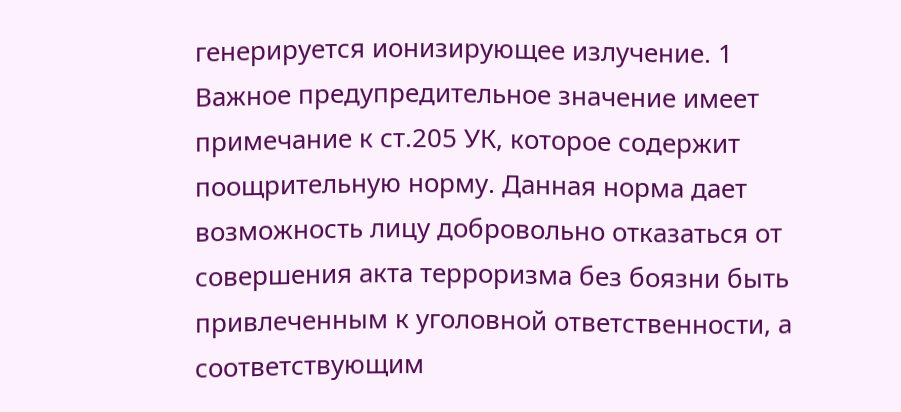генерируется ионизирующее излучение. 1
Важное предупредительное значение имеет примечание к ст.205 УК, которое содержит поощрительную норму. Данная норма дает возможность лицу добровольно отказаться от совершения акта терроризма без боязни быть привлеченным к уголовной ответственности, а соответствующим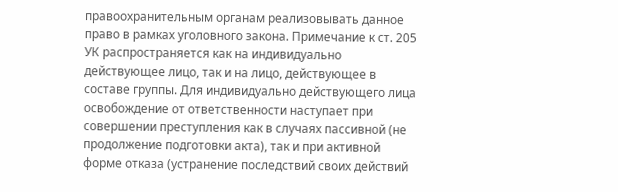правоохранительным органам реализовывать данное право в рамках уголовного закона. Примечание к ст. 205 УК распространяется как на индивидуально действующее лицо, так и на лицо, действующее в составе группы. Для индивидуально действующего лица освобождение от ответственности наступает при совершении преступления как в случаях пассивной (не продолжение подготовки акта), так и при активной форме отказа (устранение последствий своих действий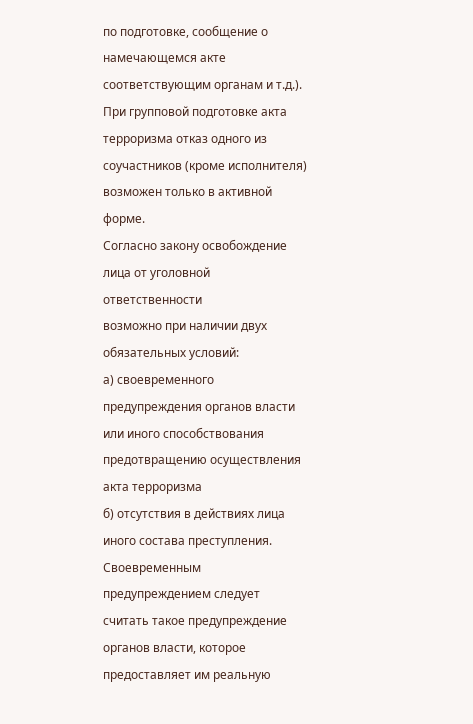по подготовке, сообщение о намечающемся акте соответствующим органам и т.д.). При групповой подготовке акта терроризма отказ одного из соучастников (кроме исполнителя) возможен только в активной форме.
Согласно закону освобождение лица от уголовной ответственности
возможно при наличии двух обязательных условий:
а) своевременного предупреждения органов власти или иного способствования предотвращению осуществления акта терроризма
б) отсутствия в действиях лица иного состава преступления. Своевременным предупреждением следует считать такое предупреждение органов власти, которое предоставляет им реальную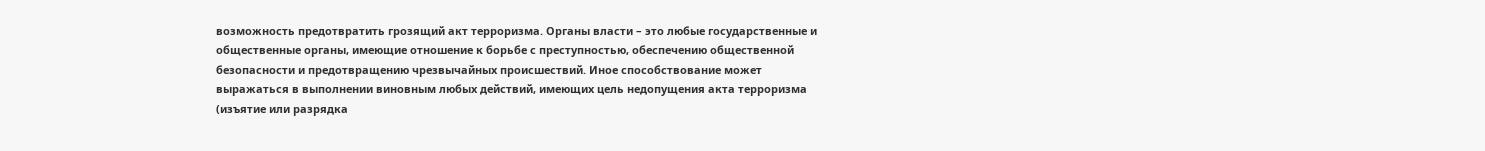возможность предотвратить грозящий акт терроризма. Органы власти – это любые государственные и общественные органы, имеющие отношение к борьбе с преступностью, обеспечению общественной безопасности и предотвращению чрезвычайных происшествий. Иное способствование может выражаться в выполнении виновным любых действий, имеющих цель недопущения акта терроризма (изъятие или разрядка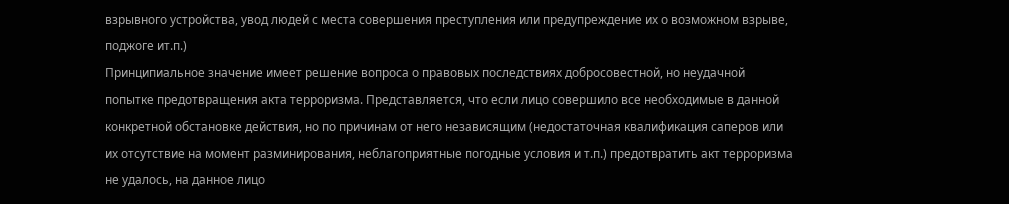взрывного устройства, увод людей с места совершения преступления или предупреждение их о возможном взрыве, поджоге ит.п.)
Принципиальное значение имеет решение вопроса о правовых последствиях добросовестной, но неудачной попытке предотвращения акта терроризма. Представляется, что если лицо совершило все необходимые в данной конкретной обстановке действия, но по причинам от него независящим (недостаточная квалификация саперов или их отсутствие на момент разминирования, неблагоприятные погодные условия и т.п.) предотвратить акт терроризма не удалось, на данное лицо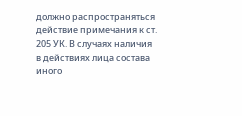должно распространяться действие примечания к ст. 205 УК. В случаях наличия в действиях лица состава иного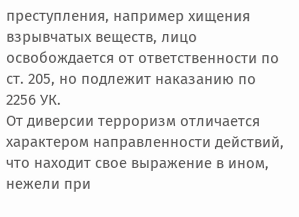преступления, например хищения взрывчатых веществ, лицо освобождается от ответственности по ст. 205, но подлежит наказанию по 2256 УК.
От диверсии терроризм отличается характером направленности действий, что находит свое выражение в ином, нежели при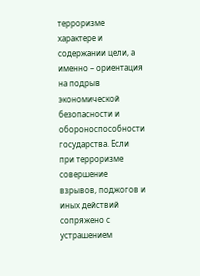терроризме характере и содержании цели, а именно – ориентация на подрыв экономической безопасности и обороноспособности государства. Если при терроризме совершение взрывов, поджогов и иных действий сопряжено с устрашением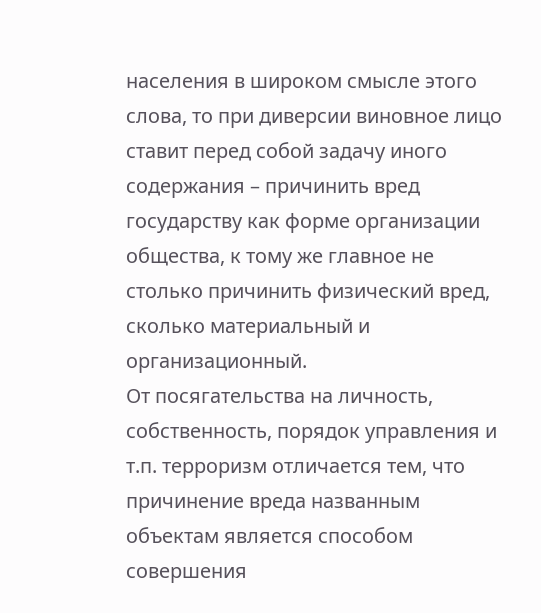населения в широком смысле этого слова, то при диверсии виновное лицо ставит перед собой задачу иного содержания – причинить вред государству как форме организации общества, к тому же главное не столько причинить физический вред, сколько материальный и организационный.
От посягательства на личность, собственность, порядок управления и т.п. терроризм отличается тем, что причинение вреда названным объектам является способом совершения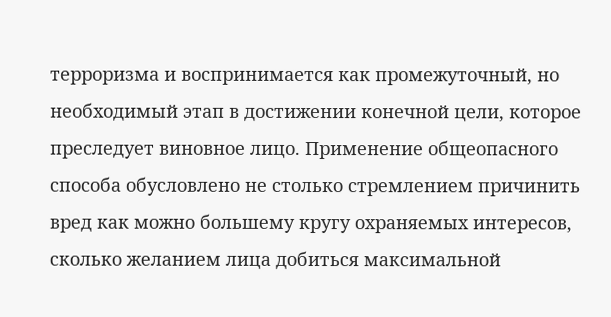терроризма и воспринимается как промежуточный, но необходимый этап в достижении конечной цели, которое преследует виновное лицо. Применение общеопасного способа обусловлено не столько стремлением причинить вред как можно большему кругу охраняемых интересов, сколько желанием лица добиться максимальной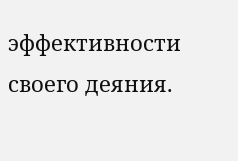эффективности своего деяния.